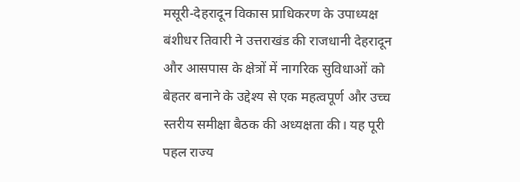मसूरी-देहरादून विकास प्राधिकरण के उपाध्यक्ष बंशीधर तिवारी ने उत्तराखंड की राजधानी देहरादून और आसपास के क्षेत्रों में नागरिक सुविधाओं को बेहतर बनाने के उद्देश्य से एक महत्वपूर्ण और उच्च स्तरीय समीक्षा बैठक की अध्यक्षता की। यह पूरी पहल राज्य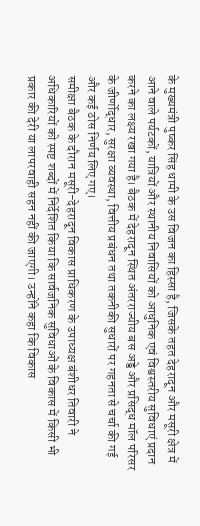के मुख्यमंत्री पुष्कर सिंह धामी के उस विजन का हिस्सा है, जिसके तहत देहरादून और मसूरी क्षेत्र में आने वाले पर्यटकों, यात्रियों और स्थानीय निवासियों को आधुनिक एवं विश्वस्तरीय सुविधाएं प्रदान करने का लक्ष्य रखा गया है। बैठक में देहरादून स्थित अंतरराज्यीय बस अड्डे और प्रसिद्ध मॉल परिसर के जीर्णोद्धार, सुरक्षा व्यवस्था, वित्तीय प्रबंधन तथा तकनीकी सुधारों पर गहनता से चर्चा की गई और कई ठोस निर्णय लिए गए।
समीक्षा बैठक के दौरान मसूरी-देहरादून विकास प्राधिकरण के उपाध्यक्ष बंशीधर तिवारी ने अधिकारियों को स्पष्ट शब्दों में निर्देशित किया कि सार्वजनिक सुविधाओं के विकास में किसी भी प्रकार की देरी या लापरवाही सहन नहीं की जाएगी। उन्होंने कहा कि विकास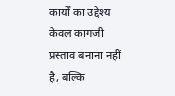कार्यों का उद्देश्य केवल कागजी प्रस्ताव बनाना नहीं है, बल्कि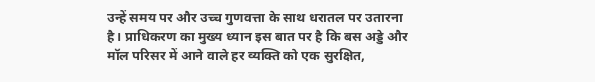उन्हें समय पर और उच्च गुणवत्ता के साथ धरातल पर उतारना है। प्राधिकरण का मुख्य ध्यान इस बात पर है कि बस अड्डे और मॉल परिसर में आने वाले हर व्यक्ति को एक सुरक्षित,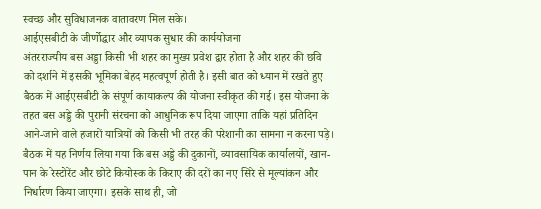स्वच्छ और सुविधाजनक वातावरण मिल सके।
आईएसबीटी के जीर्णोद्धार और व्यापक सुधार की कार्ययोजना
अंतरराज्यीय बस अड्डा किसी भी शहर का मुख्य प्रवेश द्वार होता है और शहर की छवि को दर्शाने में इसकी भूमिका बेहद महत्वपूर्ण होती है। इसी बात को ध्यान में रखते हुए बैठक में आईएसबीटी के संपूर्ण कायाकल्प की योजना स्वीकृत की गई। इस योजना के तहत बस अड्डे की पुरानी संरचना को आधुनिक रूप दिया जाएगा ताकि यहां प्रतिदिन आने-जाने वाले हजारों यात्रियों को किसी भी तरह की परेशानी का सामना न करना पड़े।
बैठक में यह निर्णय लिया गया कि बस अड्डे की दुकानों, व्यावसायिक कार्यालयों, खान-पान के रेस्टोरेंट और छोटे कियोस्क के किराए की दरों का नए सिरे से मूल्यांकन और निर्धारण किया जाएगा। इसके साथ ही, जो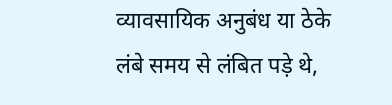व्यावसायिक अनुबंध या ठेके लंबे समय से लंबित पड़े थे,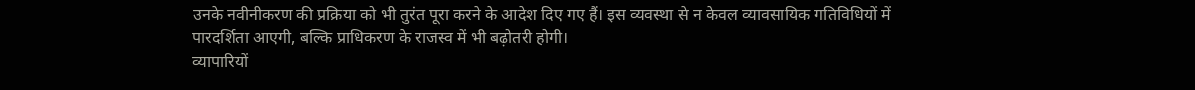उनके नवीनीकरण की प्रक्रिया को भी तुरंत पूरा करने के आदेश दिए गए हैं। इस व्यवस्था से न केवल व्यावसायिक गतिविधियों में पारदर्शिता आएगी, बल्कि प्राधिकरण के राजस्व में भी बढ़ोतरी होगी।
व्यापारियों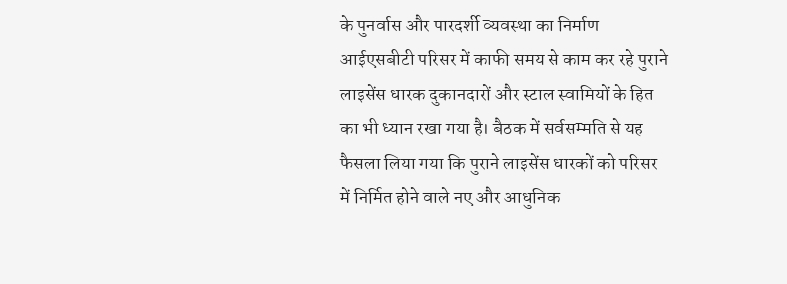के पुनर्वास और पारदर्शी व्यवस्था का निर्माण
आईएसबीटी परिसर में काफी समय से काम कर रहे पुराने लाइसेंस धारक दुकानदारों और स्टाल स्वामियों के हित का भी ध्यान रखा गया है। बैठक में सर्वसम्मति से यह फैसला लिया गया कि पुराने लाइसेंस धारकों को परिसर में निर्मित होने वाले नए और आधुनिक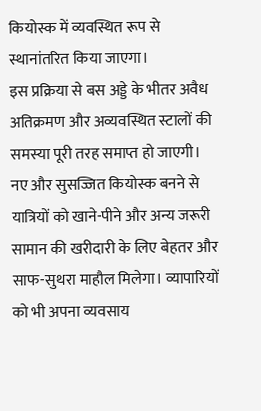कियोस्क में व्यवस्थित रूप से स्थानांतरित किया जाएगा।
इस प्रक्रिया से बस अड्डे के भीतर अवैध अतिक्रमण और अव्यवस्थित स्टालों की समस्या पूरी तरह समाप्त हो जाएगी। नए और सुसज्जित कियोस्क बनने से यात्रियों को खाने-पीने और अन्य जरूरी सामान की खरीदारी के लिए बेहतर और साफ-सुथरा माहौल मिलेगा। व्यापारियों को भी अपना व्यवसाय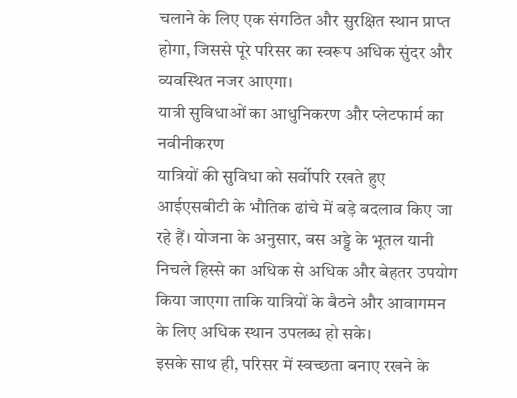चलाने के लिए एक संगठित और सुरक्षित स्थान प्राप्त होगा, जिससे पूरे परिसर का स्वरूप अधिक सुंदर और व्यवस्थित नजर आएगा।
यात्री सुविधाओं का आधुनिकरण और प्लेटफार्म का नवीनीकरण
यात्रियों की सुविधा को सर्वोपरि रखते हुए आईएसबीटी के भौतिक ढांचे में बड़े बदलाव किए जा रहे हैं। योजना के अनुसार, बस अड्डे के भूतल यानी निचले हिस्से का अधिक से अधिक और बेहतर उपयोग किया जाएगा ताकि यात्रियों के बैठने और आवागमन के लिए अधिक स्थान उपलब्ध हो सके।
इसके साथ ही, परिसर में स्वच्छता बनाए रखने के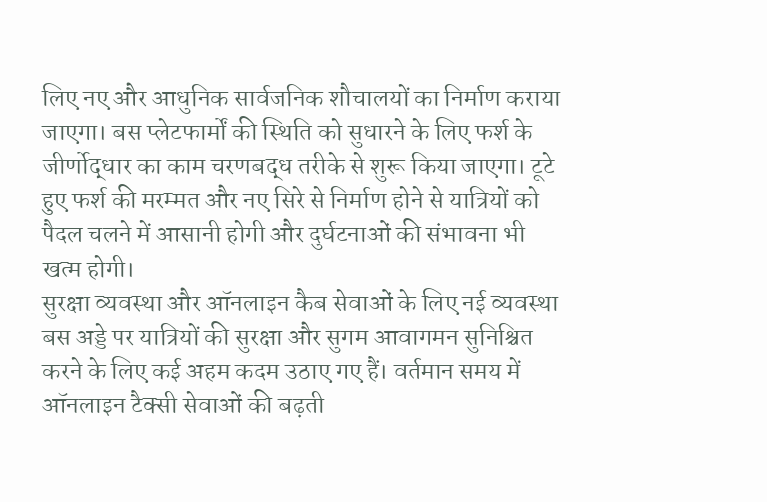लिए नए और आधुनिक सार्वजनिक शौचालयों का निर्माण कराया जाएगा। बस प्लेटफार्मों की स्थिति को सुधारने के लिए फर्श के जीर्णोद्धार का काम चरणबद्ध तरीके से शुरू किया जाएगा। टूटे हुए फर्श की मरम्मत और नए सिरे से निर्माण होने से यात्रियों को पैदल चलने में आसानी होगी और दुर्घटनाओं की संभावना भी खत्म होगी।
सुरक्षा व्यवस्था और ऑनलाइन कैब सेवाओं के लिए नई व्यवस्था
बस अड्डे पर यात्रियों की सुरक्षा और सुगम आवागमन सुनिश्चित करने के लिए कई अहम कदम उठाए गए हैं। वर्तमान समय में ऑनलाइन टैक्सी सेवाओं की बढ़ती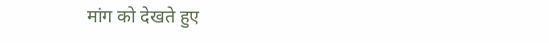मांग को देखते हुए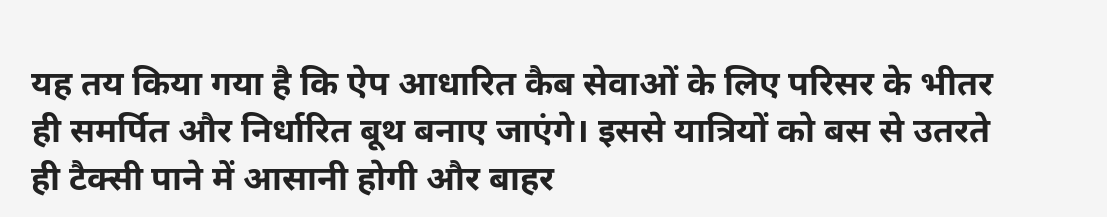यह तय किया गया है कि ऐप आधारित कैब सेवाओं के लिए परिसर के भीतर ही समर्पित और निर्धारित बूथ बनाए जाएंगे। इससे यात्रियों को बस से उतरते ही टैक्सी पाने में आसानी होगी और बाहर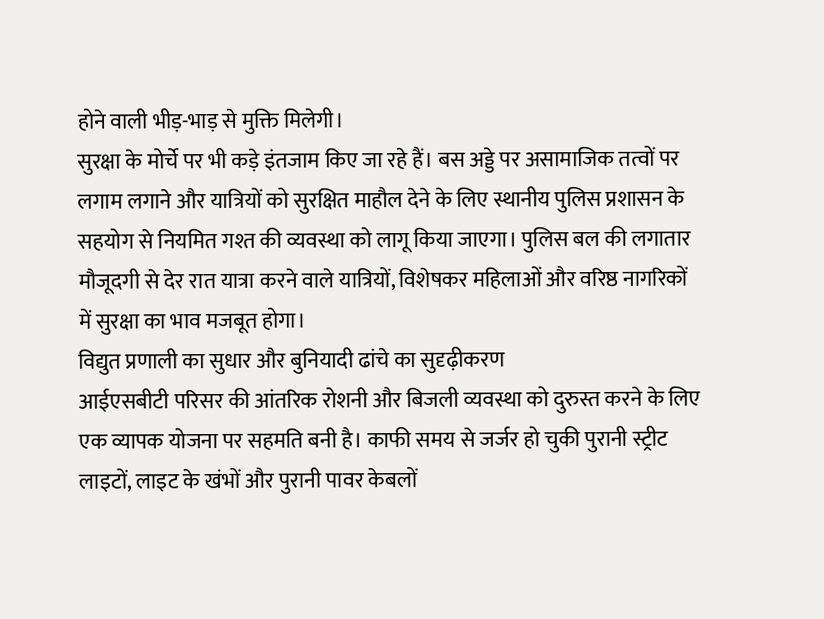होने वाली भीड़-भाड़ से मुक्ति मिलेगी।
सुरक्षा के मोर्चे पर भी कड़े इंतजाम किए जा रहे हैं। बस अड्डे पर असामाजिक तत्वों पर लगाम लगाने और यात्रियों को सुरक्षित माहौल देने के लिए स्थानीय पुलिस प्रशासन के सहयोग से नियमित गश्त की व्यवस्था को लागू किया जाएगा। पुलिस बल की लगातार मौजूदगी से देर रात यात्रा करने वाले यात्रियों, विशेषकर महिलाओं और वरिष्ठ नागरिकों में सुरक्षा का भाव मजबूत होगा।
विद्युत प्रणाली का सुधार और बुनियादी ढांचे का सुदृढ़ीकरण
आईएसबीटी परिसर की आंतरिक रोशनी और बिजली व्यवस्था को दुरुस्त करने के लिए एक व्यापक योजना पर सहमति बनी है। काफी समय से जर्जर हो चुकी पुरानी स्ट्रीट लाइटों, लाइट के खंभों और पुरानी पावर केबलों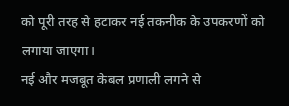को पूरी तरह से हटाकर नई तकनीक के उपकरणों को लगाया जाएगा।
नई और मजबूत केबल प्रणाली लगने से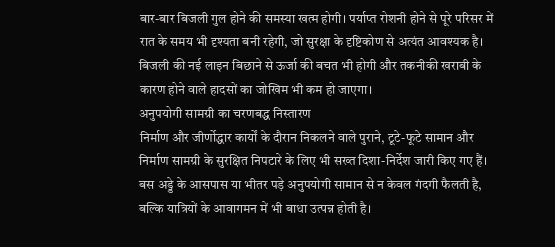बार-बार बिजली गुल होने की समस्या खत्म होगी। पर्याप्त रोशनी होने से पूरे परिसर में रात के समय भी दृश्यता बनी रहेगी, जो सुरक्षा के दृष्टिकोण से अत्यंत आवश्यक है। बिजली की नई लाइन बिछाने से ऊर्जा की बचत भी होगी और तकनीकी खराबी के कारण होने वाले हादसों का जोखिम भी कम हो जाएगा।
अनुपयोगी सामग्री का चरणबद्ध निस्तारण
निर्माण और जीर्णोद्धार कार्यों के दौरान निकलने वाले पुराने, टूटे-फूटे सामान और निर्माण सामग्री के सुरक्षित निपटारे के लिए भी सख्त दिशा-निर्देश जारी किए गए हैं। बस अड्डे के आसपास या भीतर पड़े अनुपयोगी सामान से न केवल गंदगी फैलती है, बल्कि यात्रियों के आवागमन में भी बाधा उत्पन्न होती है।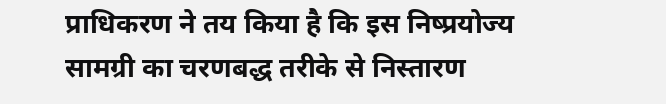प्राधिकरण ने तय किया है कि इस निष्प्रयोज्य सामग्री का चरणबद्ध तरीके से निस्तारण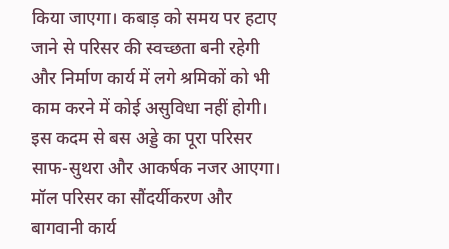किया जाएगा। कबाड़ को समय पर हटाए जाने से परिसर की स्वच्छता बनी रहेगी और निर्माण कार्य में लगे श्रमिकों को भी काम करने में कोई असुविधा नहीं होगी। इस कदम से बस अड्डे का पूरा परिसर साफ-सुथरा और आकर्षक नजर आएगा।
मॉल परिसर का सौंदर्यीकरण और बागवानी कार्य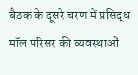बैठक के दूसरे चरण में प्रसिद्ध मॉल परिसर की व्यवस्थाओं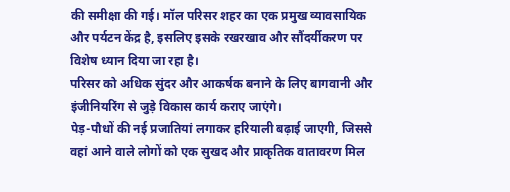की समीक्षा की गई। मॉल परिसर शहर का एक प्रमुख व्यावसायिक और पर्यटन केंद्र है, इसलिए इसके रखरखाव और सौंदर्यीकरण पर विशेष ध्यान दिया जा रहा है।
परिसर को अधिक सुंदर और आकर्षक बनाने के लिए बागवानी और इंजीनियरिंग से जुड़े विकास कार्य कराए जाएंगे।
पेड़-पौधों की नई प्रजातियां लगाकर हरियाली बढ़ाई जाएगी, जिससे वहां आने वाले लोगों को एक सुखद और प्राकृतिक वातावरण मिल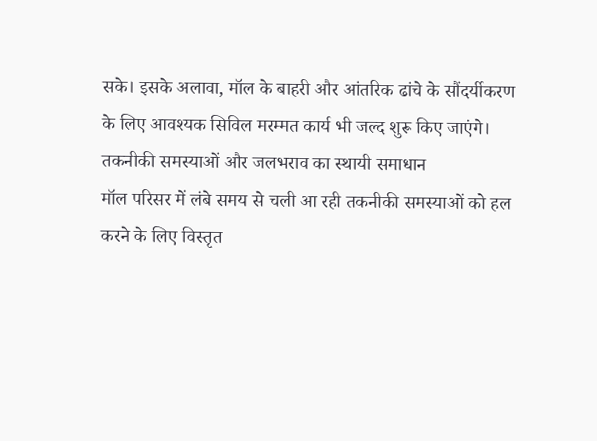सके। इसके अलावा, मॉल के बाहरी और आंतरिक ढांचे के सौंदर्यीकरण के लिए आवश्यक सिविल मरम्मत कार्य भी जल्द शुरू किए जाएंगे।
तकनीकी समस्याओं और जलभराव का स्थायी समाधान
मॉल परिसर में लंबे समय से चली आ रही तकनीकी समस्याओं को हल करने के लिए विस्तृत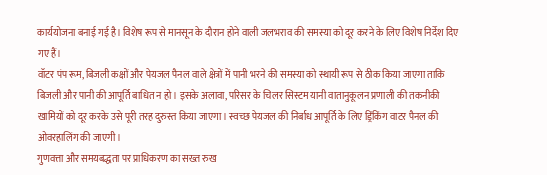कार्ययोजना बनाई गई है। विशेष रूप से मानसून के दौरान होने वाली जलभराव की समस्या को दूर करने के लिए विशेष निर्देश दिए गए हैं।
वॉटर पंप रूम, बिजली कक्षों और पेयजल पैनल वाले क्षेत्रों में पानी भरने की समस्या को स्थायी रूप से ठीक किया जाएगा ताकि बिजली और पानी की आपूर्ति बाधित न हो। इसके अलावा, परिसर के चिलर सिस्टम यानी वातानुकूलन प्रणाली की तकनीकी खामियों को दूर करके उसे पूरी तरह दुरुस्त किया जाएगा। स्वच्छ पेयजल की निर्बाध आपूर्ति के लिए ड्रिंकिंग वाटर पैनल की ओवरहालिंग की जाएगी।
गुणवत्ता और समयबद्धता पर प्राधिकरण का सख्त रुख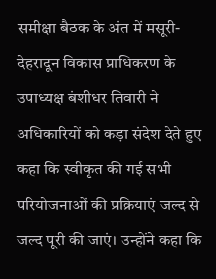समीक्षा बैठक के अंत में मसूरी-देहरादून विकास प्राधिकरण के उपाध्यक्ष बंशीधर तिवारी ने अधिकारियों को कड़ा संदेश देते हुए कहा कि स्वीकृत की गई सभी परियोजनाओं की प्रक्रियाएं जल्द से जल्द पूरी की जाएं। उन्होंने कहा कि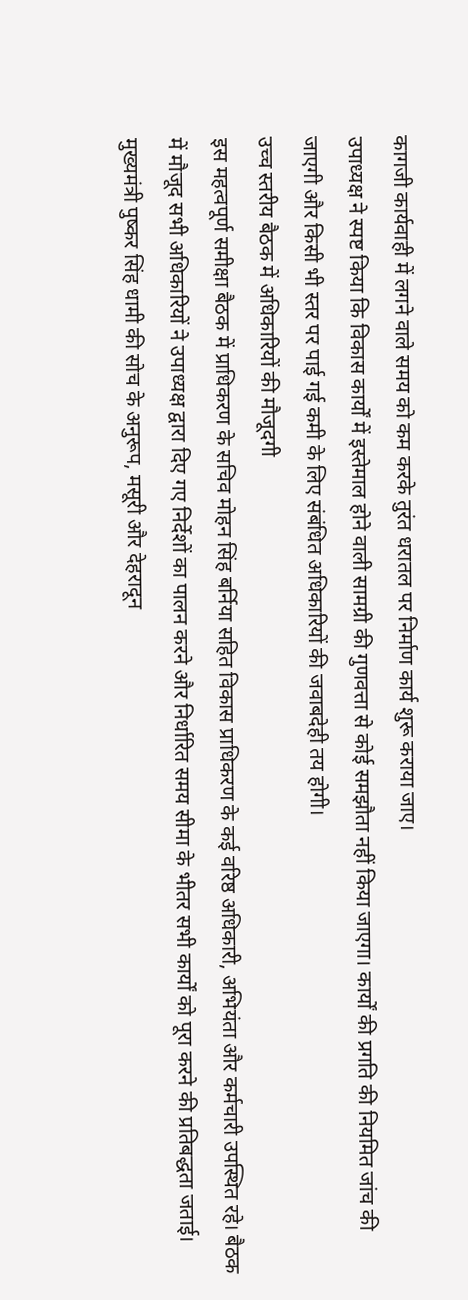कागजी कार्यवाही में लगने वाले समय को कम करके तुरंत धरातल पर निर्माण कार्य शुरू कराया जाए।
उपाध्यक्ष ने स्पष्ट किया कि विकास कार्यों में इस्तेमाल होने वाली सामग्री की गुणवत्ता से कोई समझौता नहीं किया जाएगा। कार्यों की प्रगति की नियमित जांच की जाएगी और किसी भी स्तर पर पाई गई कमी के लिए संबंधित अधिकारियों की जवाबदेही तय होगी।
उच्च स्तरीय बैठक में अधिकारियों की मौजूदगी
इस महत्वपूर्ण समीक्षा बैठक में प्राधिकरण के सचिव मोहन सिंह बर्निया सहित विकास प्राधिकरण के कई वरिष्ठ अधिकारी, अभियंता और कर्मचारी उपस्थित रहे। बैठक में मौजूद सभी अधिकारियों ने उपाध्यक्ष द्वारा दिए गए निर्देशों का पालन करने और निर्धारित समय सीमा के भीतर सभी कार्यों को पूरा करने की प्रतिबद्धता जताई।
मुख्यमंत्री पुष्कर सिंह धामी की सोच के अनुरूप, मसूरी और देहरादून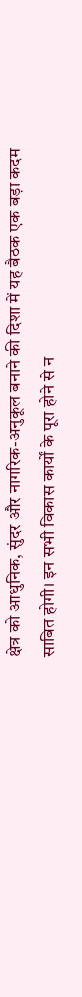क्षेत्र को आधुनिक, सुंदर और नागरिक-अनुकूल बनाने की दिशा में यह बैठक एक बड़ा कदम साबित होगी। इन सभी विकास कार्यों के पूरा होने से न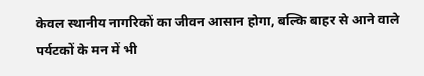केवल स्थानीय नागरिकों का जीवन आसान होगा, बल्कि बाहर से आने वाले पर्यटकों के मन में भी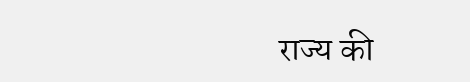राज्य की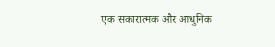एक सकारात्मक और आधुनिक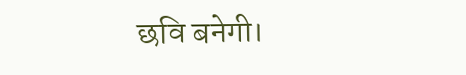छवि बनेगी।